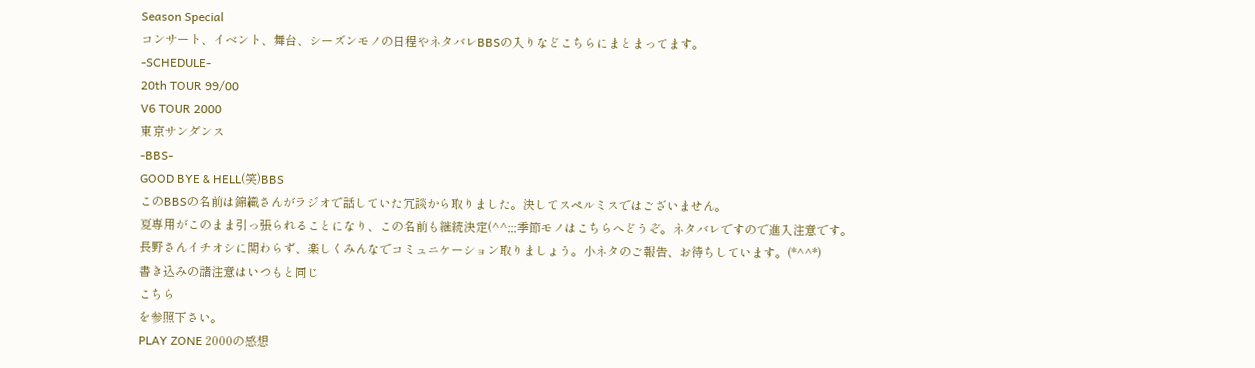Season Special
コンサート、イベント、舞台、シーズンモノの日程やネタバレBBSの入りなどこちらにまとまってます。
-SCHEDULE-
20th TOUR 99/00
V6 TOUR 2000
東京サンダンス
-BBS-
GOOD BYE & HELL(笑)BBS
このBBSの名前は錦織さんがラジオで話していた冗談から取りました。決してスペルミスではございません。
夏専用がこのまま引っ張られることになり、この名前も継続決定(^^;;;季節モノはこちらへどうぞ。ネタバレですので進入注意です。
長野さんイチオシに関わらず、楽しくみんなでコミュニケーション取りましょう。小ネタのご報告、お待ちしています。(*^^*)
書き込みの諸注意はいつもと同じ
こちら
を参照下さい。
PLAY ZONE 2000の感想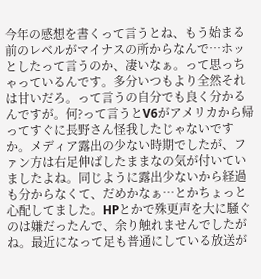今年の感想を書くって言うとね、もう始まる前のレベルがマイナスの所からなんで…ホッとしたって言うのか、凄いなぁ。って思っちゃっているんです。多分いつもより全然それは甘いだろ。って言うの自分でも良く分かるんですが。何?って言うとV6がアメリカから帰ってすぐに長野さん怪我したじゃないですか。メディア露出の少ない時期でしたが、ファン方は右足伸ばしたままなの気が付いていましたよね。同じように露出少ないから経過も分からなくて、だめかなぁ…とかちょっと心配してました。HPとかで殊更声を大に騒ぐのは嫌だったんで、余り触れませんでしたがね。最近になって足も普通にしている放送が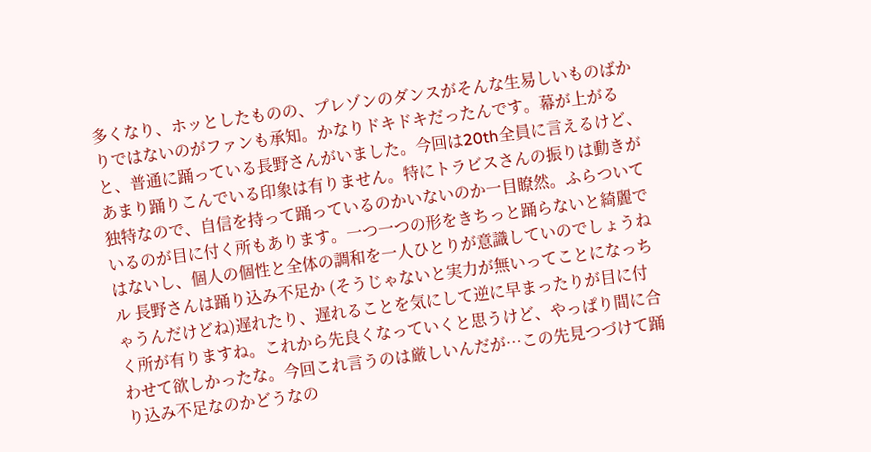多くなり、ホッとしたものの、プレゾンのダンスがそんな生易しいものばかりではないのがファンも承知。かなりドキドキだったんです。幕が上がると、普通に踊っている長野さんがいました。今回は20th全員に言えるけど、あまり踊りこんでいる印象は有りません。特にトラビスさんの振りは動きが独特なので、自信を持って踊っているのかいないのか一目瞭然。ふらついているのが目に付く所もあります。一つ一つの形をきちっと踊らないと綺麗ではないし、個人の個性と全体の調和を一人ひとりが意識していのでしょうね ル 長野さんは踊り込み不足か (そうじゃないと実力が無いってことになっちゃうんだけどね)遅れたり、遅れることを気にして逆に早まったりが目に付く所が有りますね。これから先良くなっていくと思うけど、やっぱり間に合わせて欲しかったな。今回これ言うのは厳しいんだが…この先見つづけて踊り込み不足なのかどうなの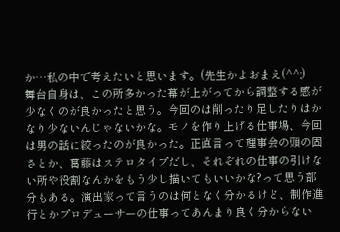か…私の中で考えたいと思います。(先生かよおまえ(^^;)
舞台自身は、この所多かった幕が上がってから調整する感が少なくのが良かったと思う。今回のは削ったり足したりはかなり少ないんじゃないかな。モノを作り上げる仕事場、今回は男の話に絞ったのが良かった。正直言って理事会の頭の固さとか、葛藤はステロタイプだし、それぞれの仕事の引けない所や役割なんかをもう少し描いてもいいかな?って思う部分もある。演出家って言うのは何となく分かるけど、制作進行とかプロデューサーの仕事ってあんまり良く分からない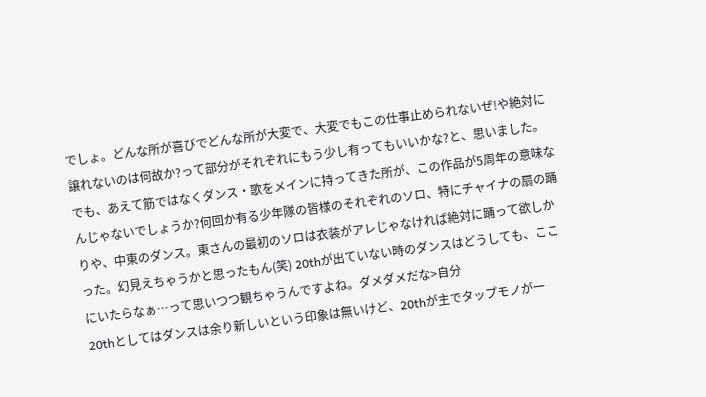でしょ。どんな所が喜びでどんな所が大変で、大変でもこの仕事止められないぜ!や絶対に譲れないのは何故か?って部分がそれぞれにもう少し有ってもいいかな?と、思いました。でも、あえて筋ではなくダンス・歌をメインに持ってきた所が、この作品が5周年の意味なんじゃないでしょうか?何回か有る少年隊の皆様のそれぞれのソロ、特にチャイナの扇の踊りや、中東のダンス。東さんの最初のソロは衣装がアレじゃなければ絶対に踊って欲しかった。幻見えちゃうかと思ったもん(笑) 20thが出ていない時のダンスはどうしても、ここにいたらなぁ…って思いつつ観ちゃうんですよね。ダメダメだな>自分
20thとしてはダンスは余り新しいという印象は無いけど、20thが主でタップモノが一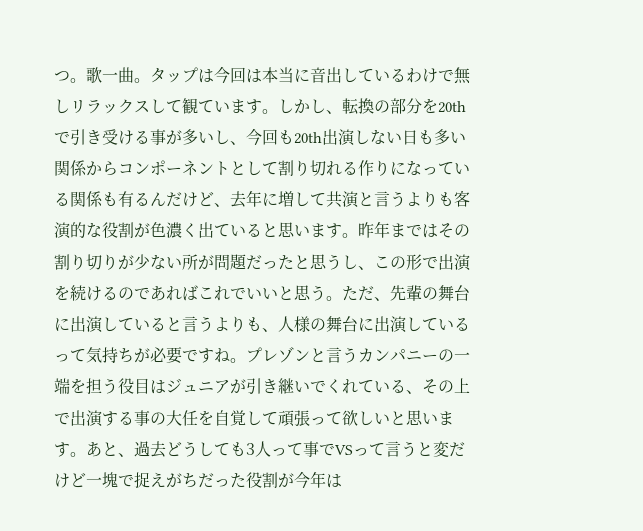つ。歌一曲。タップは今回は本当に音出しているわけで無しリラックスして観ています。しかし、転換の部分を20thで引き受ける事が多いし、今回も20th出演しない日も多い関係からコンポーネントとして割り切れる作りになっている関係も有るんだけど、去年に増して共演と言うよりも客演的な役割が色濃く出ていると思います。昨年まではその割り切りが少ない所が問題だったと思うし、この形で出演を続けるのであればこれでいいと思う。ただ、先輩の舞台に出演していると言うよりも、人様の舞台に出演しているって気持ちが必要ですね。プレゾンと言うカンパニーの一端を担う役目はジュニアが引き継いでくれている、その上で出演する事の大任を自覚して頑張って欲しいと思います。あと、過去どうしても3人って事でVSって言うと変だけど一塊で捉えがちだった役割が今年は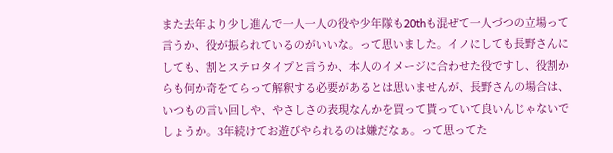また去年より少し進んで一人一人の役や少年隊も20thも混ぜて一人づつの立場って言うか、役が振られているのがいいな。って思いました。イノにしても長野さんにしても、割とステロタイプと言うか、本人のイメージに合わせた役ですし、役割からも何か奇をてらって解釈する必要があるとは思いませんが、長野さんの場合は、いつもの言い回しや、やさしさの表現なんかを買って貰っていて良いんじゃないでしょうか。3年続けてお遊びやられるのは嫌だなぁ。って思ってた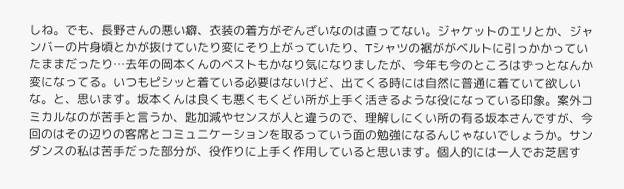しね。でも、長野さんの悪い癖、衣装の着方がぞんざいなのは直ってない。ジャケットのエリとか、ジャンバーの片身頃とかが抜けていたり変にそり上がっていたり、Tシャツの裾ががベルトに引っかかっていたままだったり…去年の岡本くんのベストもかなり気になりましたが、今年も今のところはずっとなんか変になってる。いつもピシッと着ている必要はないけど、出てくる時には自然に普通に着ていて欲しいな。と、思います。坂本くんは良くも悪くもくどい所が上手く活きるような役になっている印象。案外コミカルなのが苦手と言うか、匙加減やセンスが人と違うので、理解しにくい所の有る坂本さんですが、今回のはその辺りの客席とコミュニケーションを取るっていう面の勉強になるんじゃないでしょうか。サンダンスの私は苦手だった部分が、役作りに上手く作用していると思います。個人的には一人でお芝居す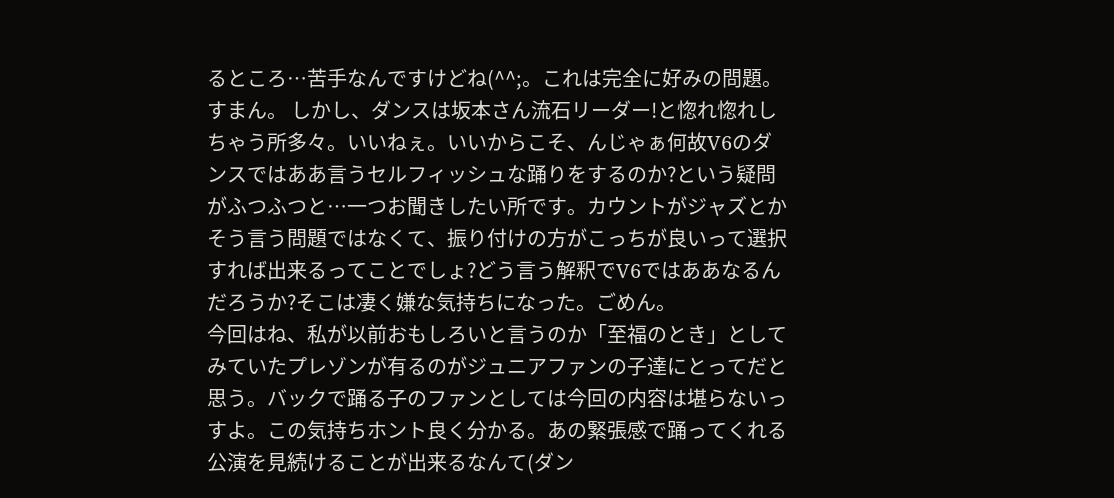るところ…苦手なんですけどね(^^;。これは完全に好みの問題。すまん。 しかし、ダンスは坂本さん流石リーダー!と惚れ惚れしちゃう所多々。いいねぇ。いいからこそ、んじゃぁ何故V6のダンスではああ言うセルフィッシュな踊りをするのか?という疑問がふつふつと…一つお聞きしたい所です。カウントがジャズとかそう言う問題ではなくて、振り付けの方がこっちが良いって選択すれば出来るってことでしょ?どう言う解釈でV6ではああなるんだろうか?そこは凄く嫌な気持ちになった。ごめん。
今回はね、私が以前おもしろいと言うのか「至福のとき」としてみていたプレゾンが有るのがジュニアファンの子達にとってだと思う。バックで踊る子のファンとしては今回の内容は堪らないっすよ。この気持ちホント良く分かる。あの緊張感で踊ってくれる公演を見続けることが出来るなんて(ダン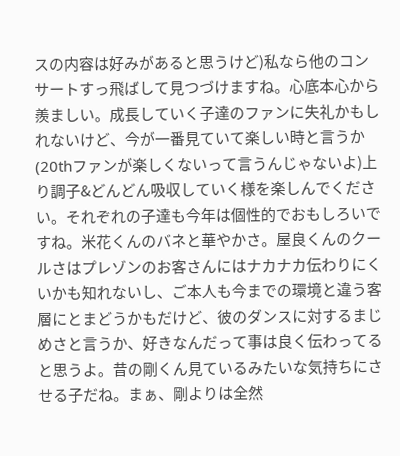スの内容は好みがあると思うけど)私なら他のコンサートすっ飛ばして見つづけますね。心底本心から羨ましい。成長していく子達のファンに失礼かもしれないけど、今が一番見ていて楽しい時と言うか(20thファンが楽しくないって言うんじゃないよ)上り調子&どんどん吸収していく様を楽しんでください。それぞれの子達も今年は個性的でおもしろいですね。米花くんのバネと華やかさ。屋良くんのクールさはプレゾンのお客さんにはナカナカ伝わりにくいかも知れないし、ご本人も今までの環境と違う客層にとまどうかもだけど、彼のダンスに対するまじめさと言うか、好きなんだって事は良く伝わってると思うよ。昔の剛くん見ているみたいな気持ちにさせる子だね。まぁ、剛よりは全然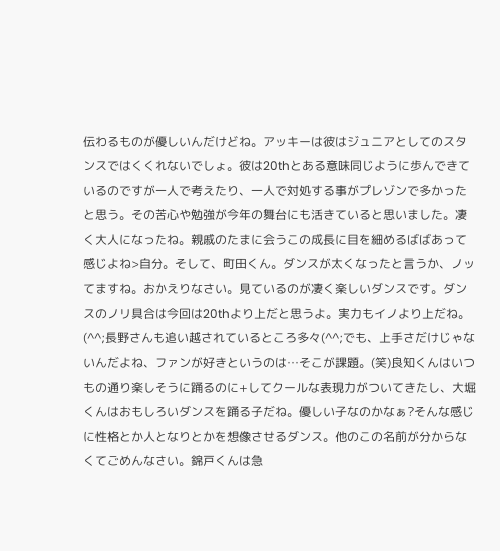伝わるものが優しいんだけどね。アッキーは彼はジュニアとしてのスタンスではくくれないでしょ。彼は20thとある意味同じように歩んできているのですが一人で考えたり、一人で対処する事がプレゾンで多かったと思う。その苦心や勉強が今年の舞台にも活きていると思いました。凄く大人になったね。親戚のたまに会うこの成長に目を細めるばばあって感じよね>自分。そして、町田くん。ダンスが太くなったと言うか、ノッてますね。おかえりなさい。見ているのが凄く楽しいダンスです。ダンスのノリ具合は今回は20thより上だと思うよ。実力もイノより上だね。(^^;長野さんも追い越されているところ多々(^^;でも、上手さだけじゃないんだよね、ファンが好きというのは…そこが課題。(笑)良知くんはいつもの通り楽しそうに踊るのに+してクールな表現力がついてきたし、大堀くんはおもしろいダンスを踊る子だね。優しい子なのかなぁ?そんな感じに性格とか人となりとかを想像させるダンス。他のこの名前が分からなくてごめんなさい。錦戸くんは急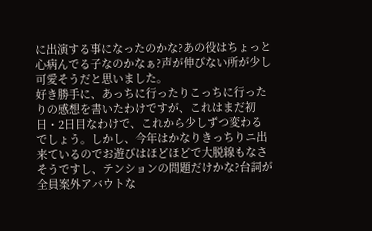に出演する事になったのかな?あの役はちょっと心病んでる子なのかなぁ?声が伸びない所が少し可愛そうだと思いました。
好き勝手に、あっちに行ったりこっちに行ったりの感想を書いたわけですが、これはまだ初日・2日目なわけで、これから少しずつ変わるでしょう。しかし、今年はかなりきっちりニ出来ているのでお遊びはほどほどで大脱線もなさそうですし、テンションの問題だけかな?台詞が全員案外アバウトな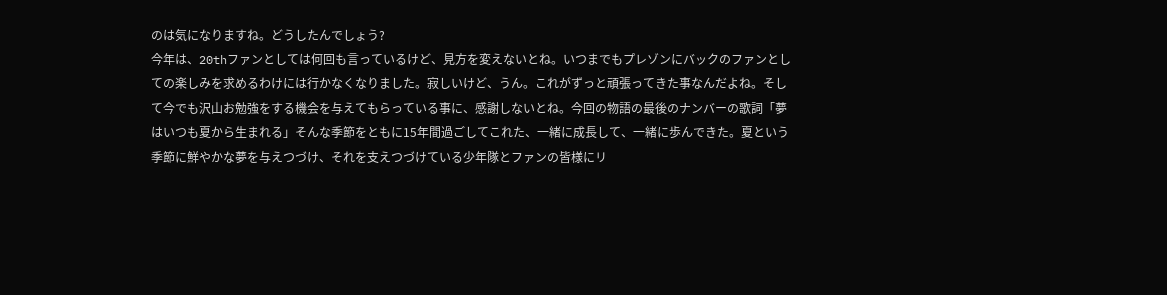のは気になりますね。どうしたんでしょう?
今年は、20thファンとしては何回も言っているけど、見方を変えないとね。いつまでもプレゾンにバックのファンとしての楽しみを求めるわけには行かなくなりました。寂しいけど、うん。これがずっと頑張ってきた事なんだよね。そして今でも沢山お勉強をする機会を与えてもらっている事に、感謝しないとね。今回の物語の最後のナンバーの歌詞「夢はいつも夏から生まれる」そんな季節をともに15年間過ごしてこれた、一緒に成長して、一緒に歩んできた。夏という季節に鮮やかな夢を与えつづけ、それを支えつづけている少年隊とファンの皆様にリ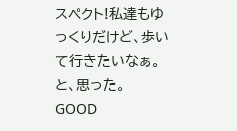スペクト!私達もゆっくりだけど、歩いて行きたいなぁ。と、思った。
GOOD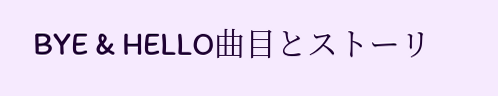BYE & HELLO曲目とストーリ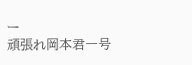ー
頑張れ岡本君一号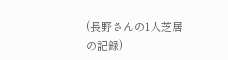(長野さんの1人芝居の記録)